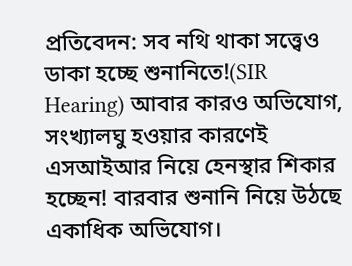প্রতিবেদন: সব নথি থাকা সত্ত্বেও ডাকা হচ্ছে শুনানিতে!(SIR Hearing) আবার কারও অভিযোগ, সংখ্যালঘু হওয়ার কারণেই এসআইআর নিয়ে হেনস্থার শিকার হচ্ছেন! বারবার শুনানি নিয়ে উঠছে একাধিক অভিযোগ।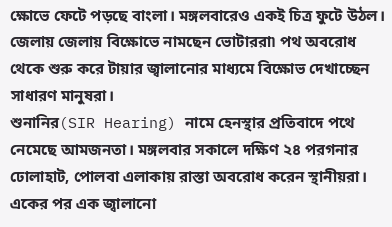ক্ষোভে ফেটে পড়ছে বাংলা। মঙ্গলবারেও একই চিত্র ফুটে উঠল। জেলায় জেলায় বিক্ষোভে নামছেন ভোটাররা৷ পথ অবরোধ থেকে শুরু করে টায়ার জ্বালানোর মাধ্যমে বিক্ষোভ দেখাচ্ছেন সাধারণ মানুষরা।
শুনানির(SIR Hearing) নামে হেনস্থার প্রতিবাদে পথে নেমেছে আমজনতা। মঙ্গলবার সকালে দক্ষিণ ২৪ পরগনার ঢোলাহাট, পোলবা এলাকায় রাস্তা অবরোধ করেন স্থানীয়রা। একের পর এক জ্বালানো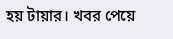হয় টায়ার। খবর পেয়ে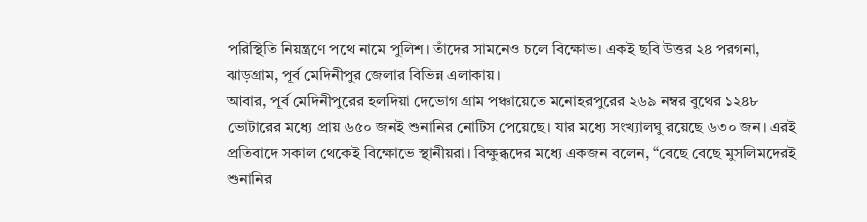পরিস্থিতি নিয়ন্ত্রণে পথে নামে পুলিশ। তাঁদের সামনেও চলে বিক্ষোভ। একই ছবি উত্তর ২৪ পরগনা, ঝাড়গ্রাম, পূর্ব মেদিনীপুর জেলার বিভিন্ন এলাকায়।
আবার, পূর্ব মেদিনীপুরের হলদিয়া দেভোগ গ্রাম পঞ্চায়েতে মনোহরপুরের ২৬৯ নম্বর বুথের ১২৪৮ ভোটারের মধ্যে প্রায় ৬৫০ জনই শুনানির নোটিস পেয়েছে। যার মধ্যে সংখ্যালঘু রয়েছে ৬৩০ জন। এরই প্রতিবাদে সকাল থেকেই বিক্ষোভে স্থানীয়রা। বিক্ষুব্ধদের মধ্যে একজন বলেন, “বেছে বেছে মুসলিমদেরই শুনানির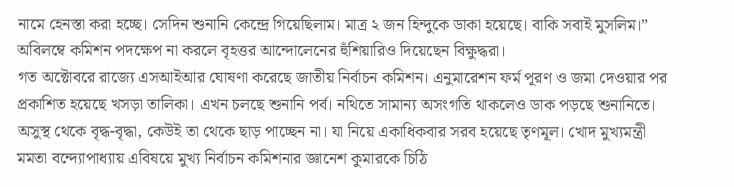নামে হেনস্তা করা হচ্ছে। সেদিন শুনানি কেন্দ্রে গিয়েছিলাম। মাত্র ২ জন হিন্দুকে ডাকা হয়েছে। বাকি সবাই মুসলিম।” অবিলম্বে কমিশন পদক্ষেপ না করলে বৃহত্তর আন্দোলেনের হুঁশিয়ারিও দিয়েছেন বিক্ষুদ্ধরা।
গত অক্টোবরে রাজ্যে এসআইআর ঘোষণা করেছে জাতীয় নির্বাচন কমিশন। এনুমারেশন ফর্ম পূরণ ও জমা দেওয়ার পর প্রকাশিত হয়েছে খসড়া তালিকা। এখন চলছে শুনানি পর্ব। নথিতে সামান্য অসংগতি থাকলেও ডাক পড়ছে শুনানিতে। অসুস্থ থেকে বৃদ্ধ-বৃদ্ধা, কেউই তা থেকে ছাড় পাচ্ছেন না। যা নিয়ে একাধিকবার সরব হয়েছে তৃণমূল। খোদ মুখ্যমন্ত্রী মমতা বন্দ্যোপাধ্যায় এবিষয়ে মুখ্য নির্বাচন কমিশনার জ্ঞানেশ কুমারকে চিঠি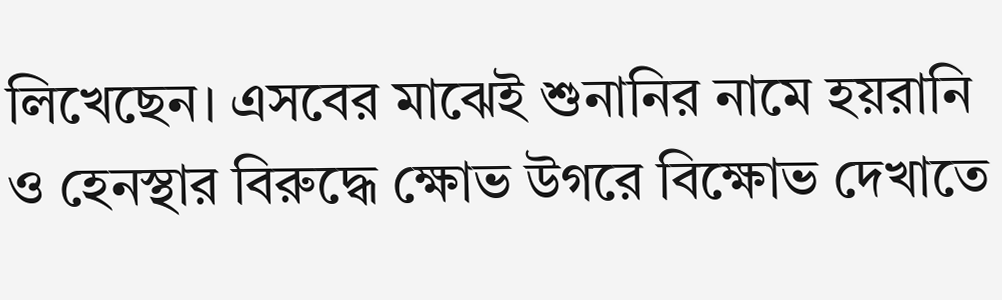লিখেছেন। এসবের মাঝেই শুনানির নামে হয়রানি ও হেনস্থার বিরুদ্ধে ক্ষোভ উগরে বিক্ষোভ দেখাতে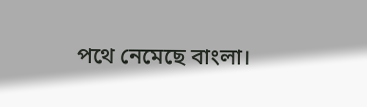পথে নেমেছে বাংলা।